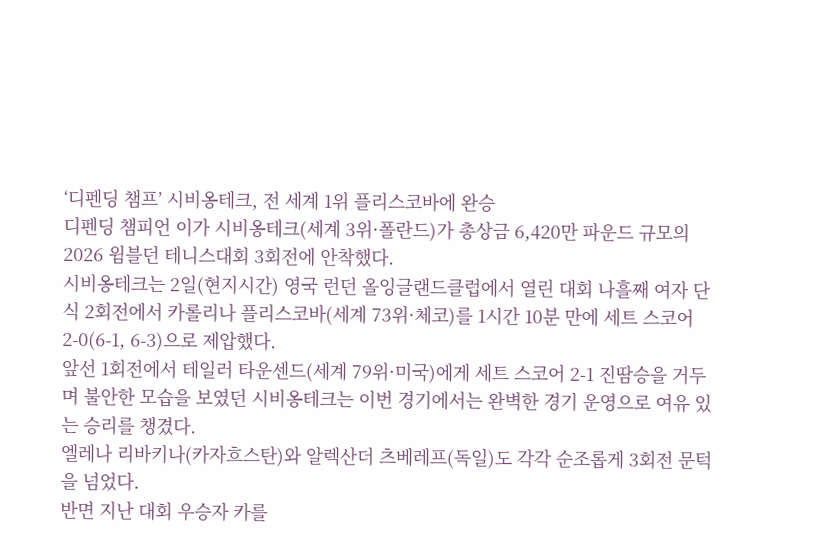‘디펜딩 챔프’ 시비옹테크, 전 세계 1위 플리스코바에 완승
디펜딩 챔피언 이가 시비옹테크(세계 3위·폴란드)가 총상금 6,420만 파운드 규모의 2026 윔블던 테니스대회 3회전에 안착했다.
시비옹테크는 2일(현지시간) 영국 런던 올잉글랜드클럽에서 열린 대회 나흘째 여자 단식 2회전에서 카롤리나 플리스코바(세계 73위·체코)를 1시간 10분 만에 세트 스코어 2-0(6-1, 6-3)으로 제압했다.
앞선 1회전에서 테일러 타운센드(세계 79위·미국)에게 세트 스코어 2-1 진땀승을 거두며 불안한 모습을 보였던 시비옹테크는 이번 경기에서는 완벽한 경기 운영으로 여유 있는 승리를 챙겼다.
엘레나 리바키나(카자흐스탄)와 알렉산더 츠베레프(독일)도 각각 순조롭게 3회전 문턱을 넘었다.
반면 지난 대회 우승자 카를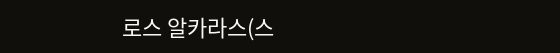로스 알카라스(스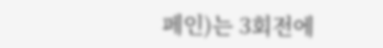페인)는 3회전에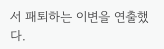서 패퇴하는 이변을 연출했다.